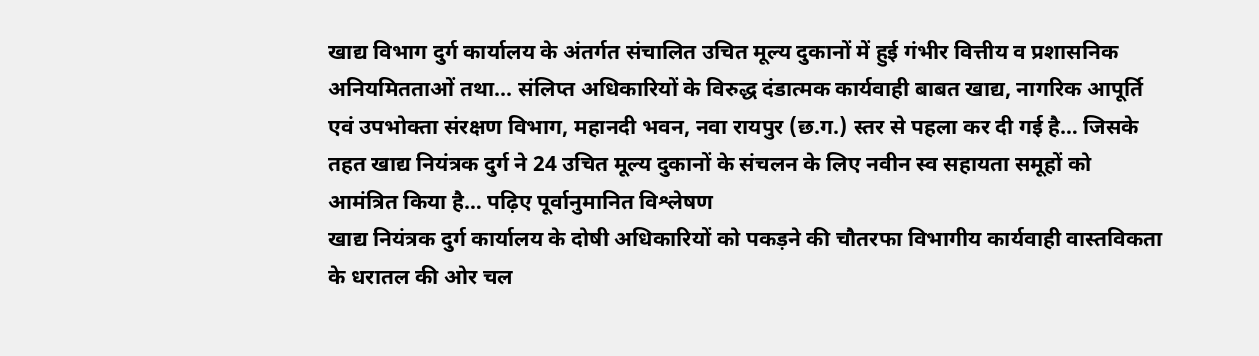खाद्य विभाग दुर्ग कार्यालय के अंतर्गत संचालित उचित मूल्य दुकानों में हुई गंभीर वित्तीय व प्रशासनिक अनियमितताओं तथा... संलिप्त अधिकारियों के विरुद्ध दंडात्मक कार्यवाही बाबत खाद्य, नागरिक आपूर्ति एवं उपभोक्ता संरक्षण विभाग, महानदी भवन, नवा रायपुर (छ.ग.) स्तर से पहला कर दी गई है… जिसके तहत खाद्य नियंत्रक दुर्ग ने 24 उचित मूल्य दुकानों के संचलन के लिए नवीन स्व सहायता समूहों को आमंत्रित किया है… पढ़िए पूर्वानुमानित विश्लेषण
खाद्य नियंत्रक दुर्ग कार्यालय के दोषी अधिकारियों को पकड़ने की चौतरफा विभागीय कार्यवाही वास्तविकता के धरातल की ओर चल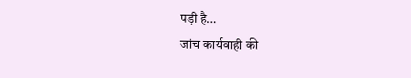पड़ी है…
जांच कार्यवाही की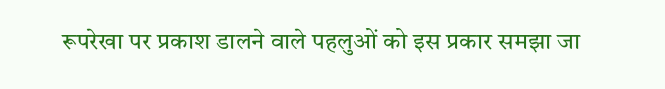रूपरेखा पर प्रकाश डालने वाले पहलुओं को इस प्रकार समझा जा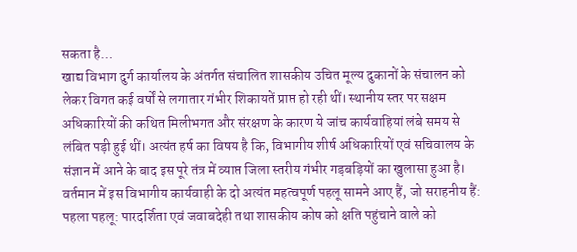सकता है…
खाद्य विभाग दुर्ग कार्यालय के अंतर्गत संचालित शासकीय उचित मूल्य दुकानों के संचालन को लेकर विगत कई वर्षों से लगातार गंभीर शिकायतें प्राप्त हो रही थीं। स्थानीय स्तर पर सक्षम अधिकारियों की कथित मिलीभगत और संरक्षण के कारण ये जांच कार्यवाहियां लंबे समय से लंबित पड़ी हुई थीं। अत्यंत हर्ष का विषय है कि, विभागीय शीर्ष अधिकारियों एवं सचिवालय के संज्ञान में आने के बाद इस पूरे तंत्र में व्याप्त जिला स्तरीय गंभीर गड़बड़ियों का खुलासा हुआ है।
वर्तमान में इस विभागीय कार्यवाही के दो अत्यंत महत्वपूर्ण पहलू सामने आए हैं, जो सराहनीय हैं:
पहला पहलू: पारदर्शिता एवं जवाबदेही तथा शासकीय कोष को क्षति पहुंचाने वाले को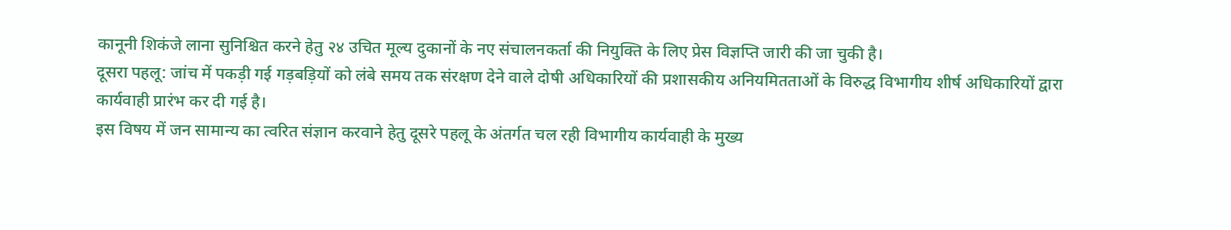कानूनी शिकंजे लाना सुनिश्चित करने हेतु २४ उचित मूल्य दुकानों के नए संचालनकर्ता की नियुक्ति के लिए प्रेस विज्ञप्ति जारी की जा चुकी है।
दूसरा पहलू: जांच में पकड़ी गई गड़बड़ियों को लंबे समय तक संरक्षण देने वाले दोषी अधिकारियों की प्रशासकीय अनियमितताओं के विरुद्ध विभागीय शीर्ष अधिकारियों द्वारा कार्यवाही प्रारंभ कर दी गई है।
इस विषय में जन सामान्य का त्वरित संज्ञान करवाने हेतु दूसरे पहलू के अंतर्गत चल रही विभागीय कार्यवाही के मुख्य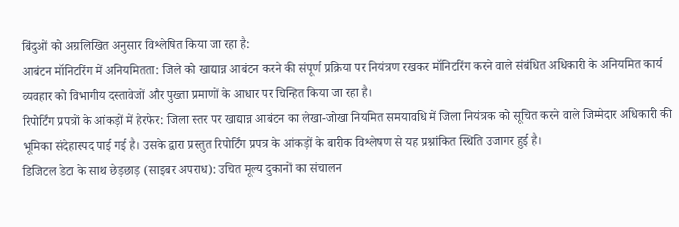बिंदुओं को अग्रलिखित अनुसार विश्लेषित किया जा रहा है:
आबंटन मॉनिटरिंग में अनियमितता: जिले को खाद्यान्न आबंटन करने की संपूर्ण प्रक्रिया पर नियंत्रण रखकर मॉनिटरिंग करने वाले संबंधित अधिकारी के अनियमित कार्य व्यवहार को विभागीय दस्तावेजों और पुख्ता प्रमाणों के आधार पर चिन्हित किया जा रहा है।
रिपोर्टिंग प्रपत्रों के आंकड़ों में हेरफेर: जिला स्तर पर खाद्यान्न आबंटन का लेखा-जोखा नियमित समयावधि में जिला नियंत्रक को सूचित करने वाले जिम्मेदार अधिकारी की भूमिका संदेहास्पद पाई गई है। उसके द्वारा प्रस्तुत रिपोर्टिंग प्रपत्र के आंकड़ों के बारीक विश्लेषण से यह प्रश्नांकित स्थिति उजागर हुई है।
डिजिटल डेटा के साथ छेड़छाड़ (साइबर अपराध): उचित मूल्य दुकानों का संचालन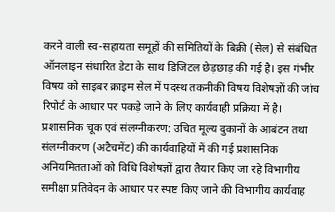करने वाली स्व-सहायता समूहों की समितियों के बिक्री (सेल) से संबंधित ऑनलाइन संधारित डेटा के साथ डिजिटल छेड़छाड़ की गई है। इस गंभीर विषय को साइबर क्राइम सेल में पदस्थ तकनीकी विषय विशेषज्ञों की जांच रिपोर्ट के आधार पर पकड़े जाने के लिए कार्यवाही प्रक्रिया में है।
प्रशासनिक चूक एवं संलग्नीकरण: उचित मूल्य दुकानों के आबंटन तथा संलग्नीकरण (अटैचमेंट) की कार्यवाहियों में की गई प्रशासनिक अनियमितताओं को विधि विशेषज्ञों द्वारा तैयार किए जा रहे विभागीय समीक्षा प्रतिवेदन के आधार पर स्पष्ट किए जाने की विभागीय कार्यवाह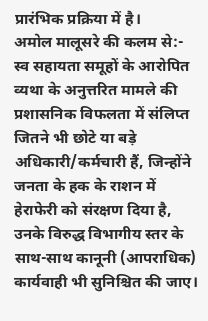प्रारंभिक प्रक्रिया में है।
अमोल मालूसरे की कलम से:-
स्व सहायता समूहों के आरोपित व्यथा के अनुत्तरित मामले की प्रशासनिक विफलता में संलिप्त जितने भी छोटे या बड़े अधिकारी/कर्मचारी हैं, जिन्होंने जनता के हक के राशन में हेराफेरी को संरक्षण दिया है, उनके विरुद्ध विभागीय स्तर के साथ-साथ कानूनी (आपराधिक) कार्यवाही भी सुनिश्चित की जाए।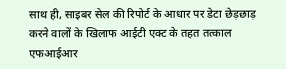साथ ही, साइबर सेल की रिपोर्ट के आधार पर डेटा छेड़छाड़ करने वालों के खिलाफ आईटी एक्ट के तहत तत्काल एफआईआर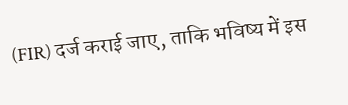(FIR) दर्ज कराई जाए, ताकि भविष्य में इस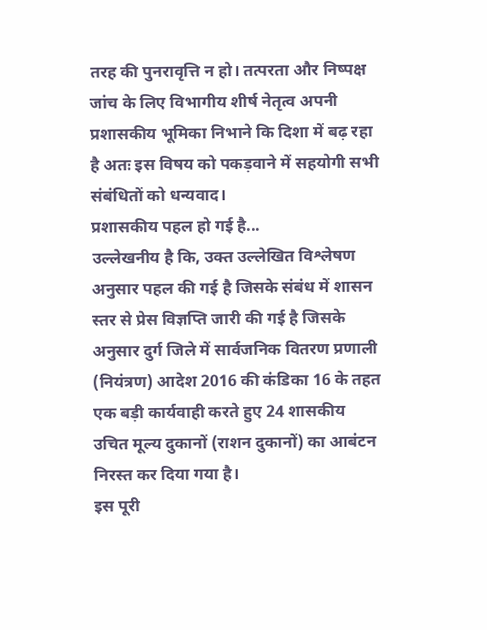तरह की पुनरावृत्ति न हो। तत्परता और निष्पक्ष जांच के लिए विभागीय शीर्ष नेतृत्व अपनी प्रशासकीय भूमिका निभाने कि दिशा में बढ़ रहा है अतः इस विषय को पकड़वाने में सहयोगी सभी संबंधितों को धन्यवाद।
प्रशासकीय पहल हो गई है...
उल्लेखनीय है कि, उक्त उल्लेखित विश्लेषण अनुसार पहल की गई है जिसके संबंध में शासन स्तर से प्रेस विज्ञप्ति जारी की गई है जिसके अनुसार दुर्ग जिले में सार्वजनिक वितरण प्रणाली (नियंत्रण) आदेश 2016 की कंडिका 16 के तहत एक बड़ी कार्यवाही करते हुए 24 शासकीय उचित मूल्य दुकानों (राशन दुकानों) का आबंटन निरस्त कर दिया गया है।
इस पूरी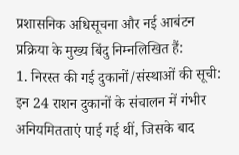प्रशासनिक अधिसूचना और नई आबंटन प्रक्रिया के मुख्य बिंदु निम्नलिखित हैं:
1. निरस्त की गई दुकानों/संस्थाओं की सूची:
इन 24 राशन दुकानों के संचालन में गंभीर अनियमितताएं पाई गई थीं, जिसके बाद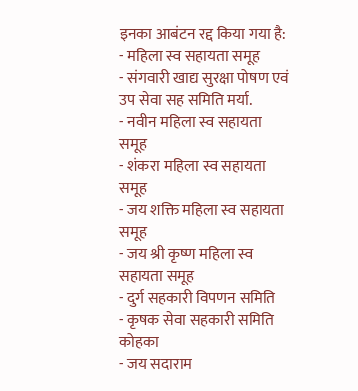इनका आबंटन रद्द किया गया है:
- महिला स्व सहायता समूह
- संगवारी खाद्य सुरक्षा पोषण एवं उप सेवा सह समिति मर्या.
- नवीन महिला स्व सहायता समूह
- शंकरा महिला स्व सहायता समूह
- जय शक्ति महिला स्व सहायता समूह
- जय श्री कृष्ण महिला स्व सहायता समूह
- दुर्ग सहकारी विपणन समिति
- कृषक सेवा सहकारी समिति कोहका
- जय सदाराम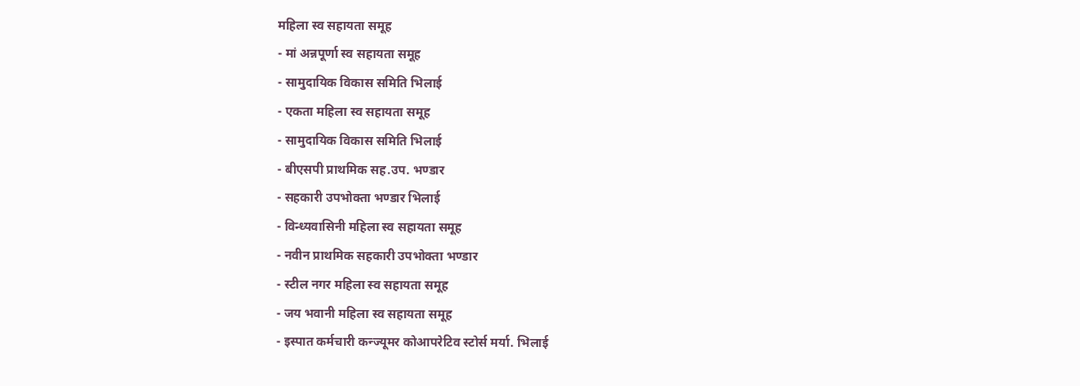महिला स्व सहायता समूह
- मां अन्नपूर्णा स्व सहायता समूह
- सामुदायिक विकास समिति भिलाई
- एकता महिला स्व सहायता समूह
- सामुदायिक विकास समिति भिलाई
- बीएसपी प्राथमिक सह.उप. भण्डार
- सहकारी उपभोक्ता भण्डार भिलाई
- विन्ध्यवासिनी महिला स्व सहायता समूह
- नवीन प्राथमिक सहकारी उपभोक्ता भण्डार
- स्टील नगर महिला स्व सहायता समूह
- जय भवानी महिला स्व सहायता समूह
- इस्पात कर्मचारी कन्ज्यूमर कोआपरेटिव स्टोर्स मर्या. भिलाई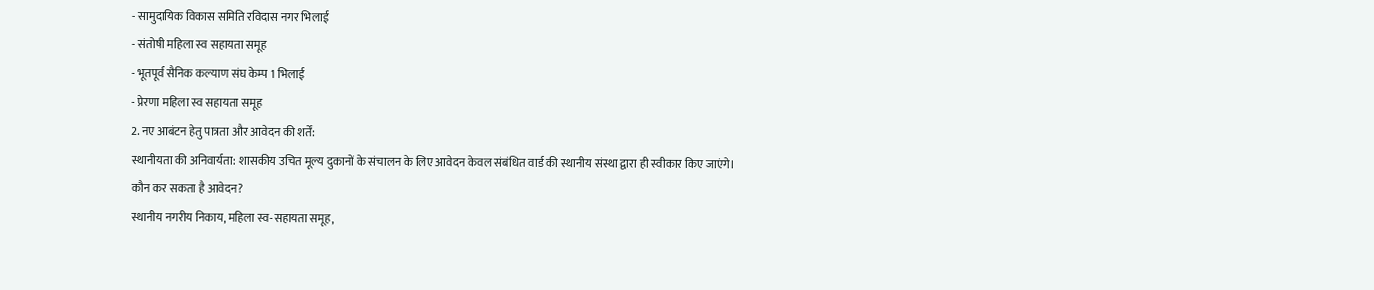- सामुदायिक विकास समिति रविदास नगर भिलाई
- संतोषी महिला स्व सहायता समूह
- भूतपूर्व सैनिक कल्याण संघ केम्प 1 भिलाई
- प्रेरणा महिला स्व सहायता समूह
2. नए आबंटन हेतु पात्रता और आवेदन की शर्तें:
स्थानीयता की अनिवार्यता: शासकीय उचित मूल्य दुकानों के संचालन के लिए आवेदन केवल संबंधित वार्ड की स्थानीय संस्था द्वारा ही स्वीकार किए जाएंगे।
कौन कर सकता है आवेदन?
स्थानीय नगरीय निकाय, महिला स्व-सहायता समूह,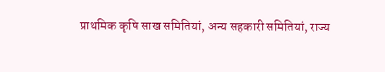प्राथमिक कृषि साख समितियां, अन्य सहकारी समितियां, राज्य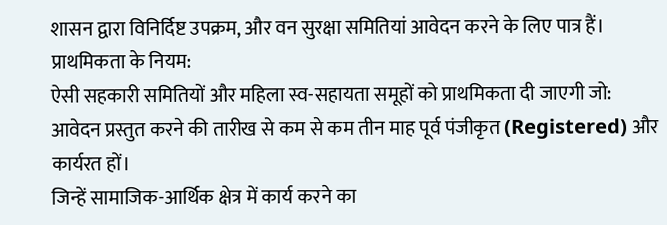शासन द्वारा विनिर्दिष्ट उपक्रम, और वन सुरक्षा समितियां आवेदन करने के लिए पात्र हैं।
प्राथमिकता के नियम:
ऐसी सहकारी समितियों और महिला स्व-सहायता समूहों को प्राथमिकता दी जाएगी जो: आवेदन प्रस्तुत करने की तारीख से कम से कम तीन माह पूर्व पंजीकृत (Registered) और कार्यरत हों।
जिन्हें सामाजिक-आर्थिक क्षेत्र में कार्य करने का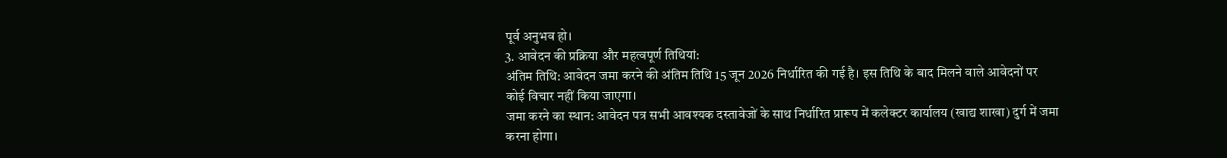पूर्व अनुभव हो।
3. आवेदन की प्रक्रिया और महत्वपूर्ण तिथियां:
अंतिम तिथि: आवेदन जमा करने की अंतिम तिथि 15 जून 2026 निर्धारित की गई है। इस तिथि के बाद मिलने वाले आवेदनों पर कोई विचार नहीं किया जाएगा।
जमा करने का स्थान: आवेदन पत्र सभी आवश्यक दस्तावेजों के साथ निर्धारित प्रारूप में कलेक्टर कार्यालय (खाद्य शाखा) दुर्ग में जमा करना होगा।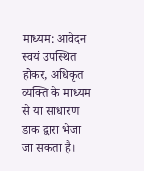माध्यम: आवेदन स्वयं उपस्थित होकर, अधिकृत व्यक्ति के माध्यम से या साधारण डाक द्वारा भेजा जा सकता है।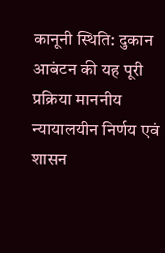कानूनी स्थिति: दुकान आबंटन की यह पूरी प्रक्रिया माननीय न्यायालयीन निर्णय एवं शासन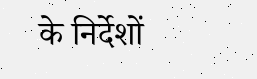के निर्देशों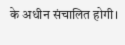के अधीन संचालित होगी।